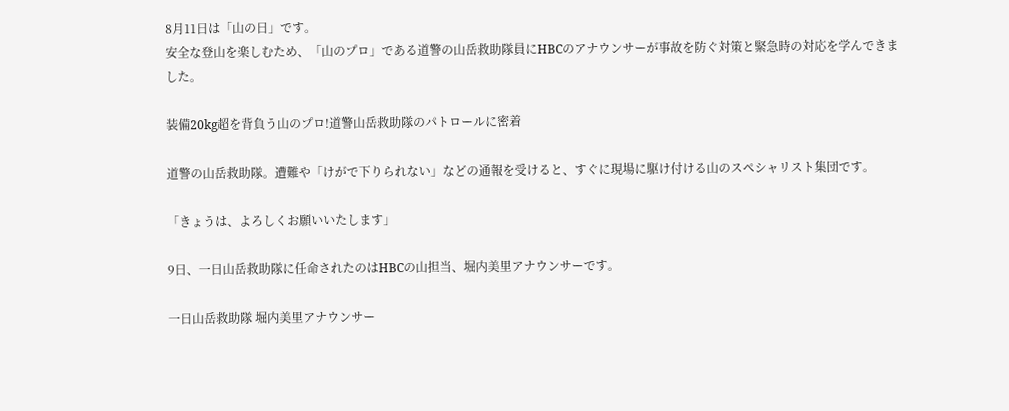8月11日は「山の日」です。
安全な登山を楽しむため、「山のプロ」である道警の山岳救助隊員にHBCのアナウンサーが事故を防ぐ対策と緊急時の対応を学んできました。

装備20kg超を背負う山のプロ!道警山岳救助隊のパトロールに密着

道警の山岳救助隊。遭難や「けがで下りられない」などの通報を受けると、すぐに現場に駆け付ける山のスペシャリスト集団です。

「きょうは、よろしくお願いいたします」

9日、一日山岳救助隊に任命されたのはHBCの山担当、堀内美里アナウンサーです。

一日山岳救助隊 堀内美里アナウンサー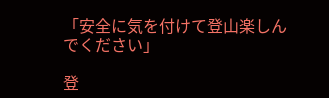「安全に気を付けて登山楽しんでください」

登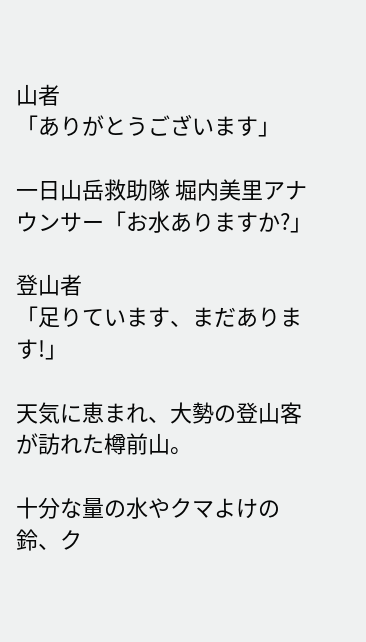山者
「ありがとうございます」

一日山岳救助隊 堀内美里アナウンサー「お水ありますか?」

登山者
「足りています、まだあります!」

天気に恵まれ、大勢の登山客が訪れた樽前山。

十分な量の水やクマよけの鈴、ク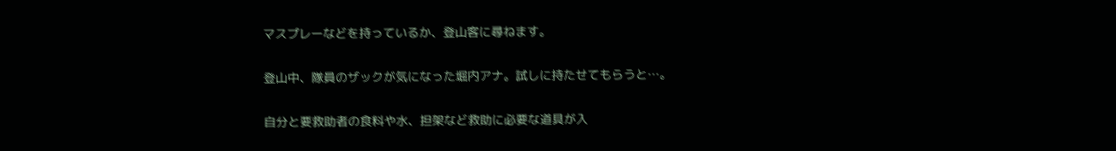マスプレーなどを持っているか、登山客に尋ねます。

登山中、隊員のザックが気になった堀内アナ。試しに持たせてもらうと…。

自分と要救助者の食料や水、担架など救助に必要な道具が入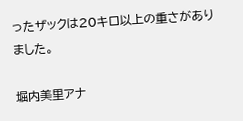ったザックは20キロ以上の重さがありました。

堀内美里アナ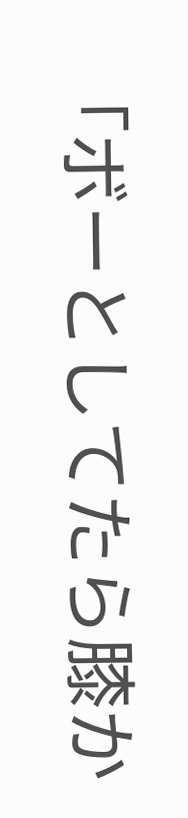「ボーとしてたら膝か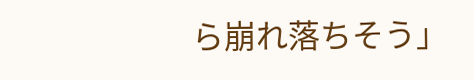ら崩れ落ちそう」